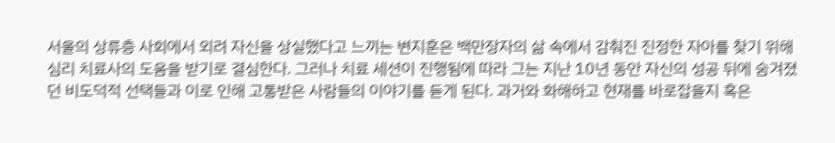서울의 상류층 사회에서 외려 자신을 상실했다고 느끼는 변지훈은 백만장자의 삶 속에서 감춰진 진정한 자아를 찾기 위해 심리 치료사의 도움을 받기로 결심한다. 그러나 치료 세션이 진행됨에 따라 그는 지난 10년 동안 자신의 성공 뒤에 숨겨졌던 비도덕적 선택들과 이로 인해 고통받은 사람들의 이야기를 듣게 된다. 과거와 화해하고 현재를 바로잡을지 혹은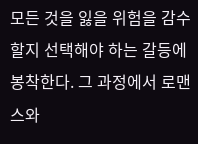모든 것을 잃을 위험을 감수할지 선택해야 하는 갈등에 봉착한다. 그 과정에서 로맨스와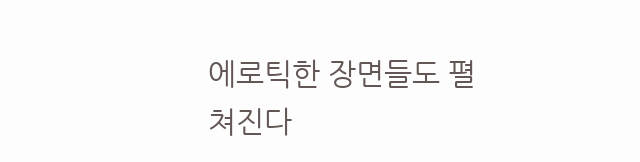에로틱한 장면들도 펼쳐진다